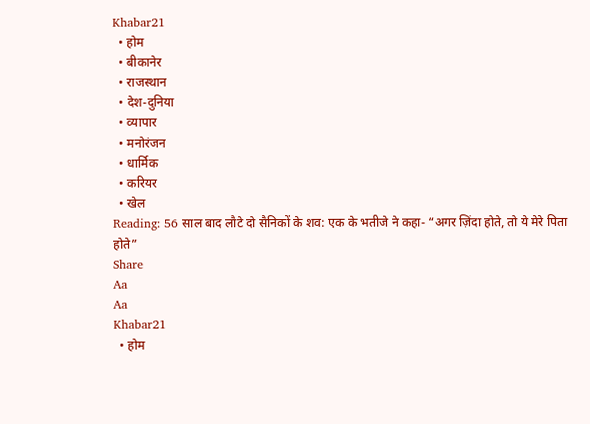Khabar21
  • होम
  • बीकानेर
  • राजस्थान
  • देश-दुनिया
  • व्यापार
  • मनोरंजन
  • धार्मिक
  • करियर
  • खेल
Reading: 56 साल बाद लौटे दो सैनिकों के शव: एक के भतीजे ने कहा- “अगर ज़िंदा होते, तो ये मेरे पिता होते”
Share
Aa
Aa
Khabar21
  • होम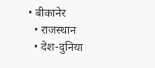• बीकानेर
  • राजस्थान
  • देश-दुनिया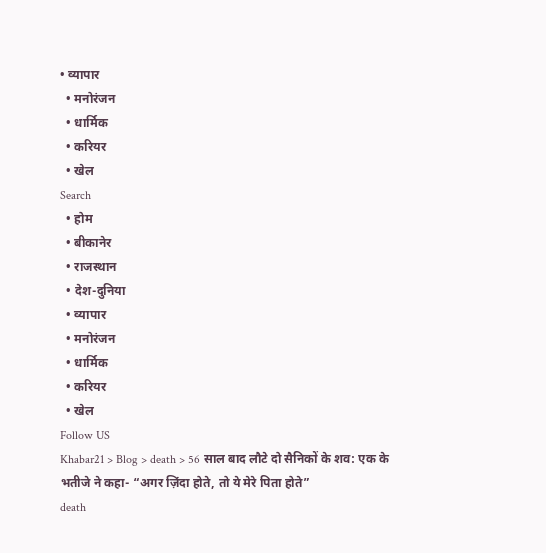• व्यापार
  • मनोरंजन
  • धार्मिक
  • करियर
  • खेल
Search
  • होम
  • बीकानेर
  • राजस्थान
  • देश-दुनिया
  • व्यापार
  • मनोरंजन
  • धार्मिक
  • करियर
  • खेल
Follow US
Khabar21 > Blog > death > 56 साल बाद लौटे दो सैनिकों के शव: एक के भतीजे ने कहा- “अगर ज़िंदा होते, तो ये मेरे पिता होते”
death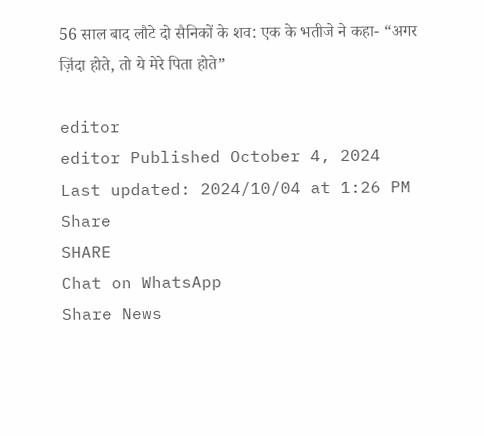56 साल बाद लौटे दो सैनिकों के शव: एक के भतीजे ने कहा- “अगर ज़िंदा होते, तो ये मेरे पिता होते”

editor
editor Published October 4, 2024
Last updated: 2024/10/04 at 1:26 PM
Share
SHARE
Chat on WhatsApp
Share News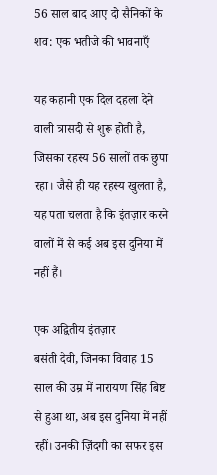56 साल बाद आए दो सैनिकों के शव: एक भतीजे की भावनाएँ

यह कहानी एक दिल दहला देने वाली त्रासदी से शुरू होती है, जिसका रहस्य 56 सालों तक छुपा रहा। जैसे ही यह रहस्य खुलता है, यह पता चलता है कि इंतज़ार करने वालों में से कई अब इस दुनिया में नहीं हैं।

एक अद्वितीय इंतज़ार
बसंती देवी, जिनका विवाह 15 साल की उम्र में नारायण सिंह बिष्ट से हुआ था, अब इस दुनिया में नहीं रहीं। उनकी ज़िंदगी का सफर इस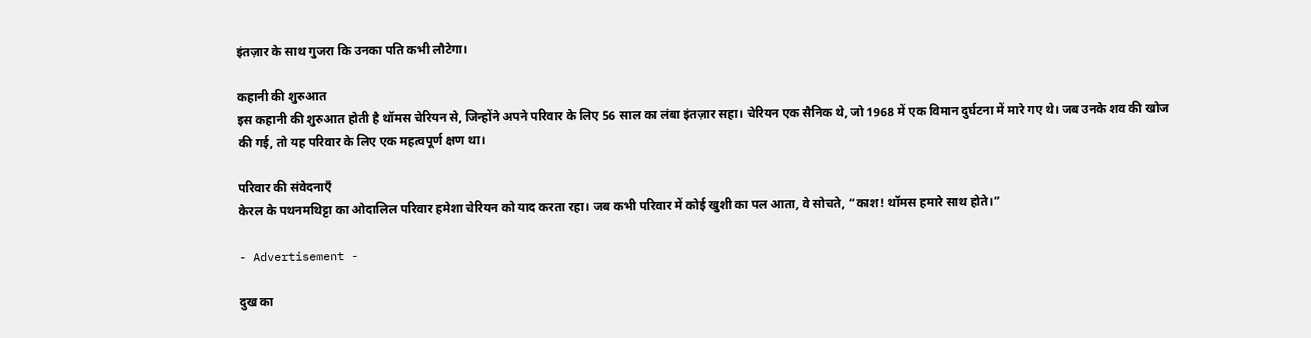इंतज़ार के साथ गुजरा कि उनका पति कभी लौटेगा।

कहानी की शुरुआत
इस कहानी की शुरुआत होती है थॉमस चेरियन से, जिन्होंने अपने परिवार के लिए 56 साल का लंबा इंतज़ार सहा। चेरियन एक सैनिक थे, जो 1968 में एक विमान दुर्घटना में मारे गए थे। जब उनके शव की खोज की गई, तो यह परिवार के लिए एक महत्वपूर्ण क्षण था।

परिवार की संवेदनाएँ
केरल के पथनमथिट्टा का ओदालिल परिवार हमेशा चेरियन को याद करता रहा। जब कभी परिवार में कोई खुशी का पल आता, वे सोचते, “काश! थॉमस हमारे साथ होते।”

- Advertisement -

दुख का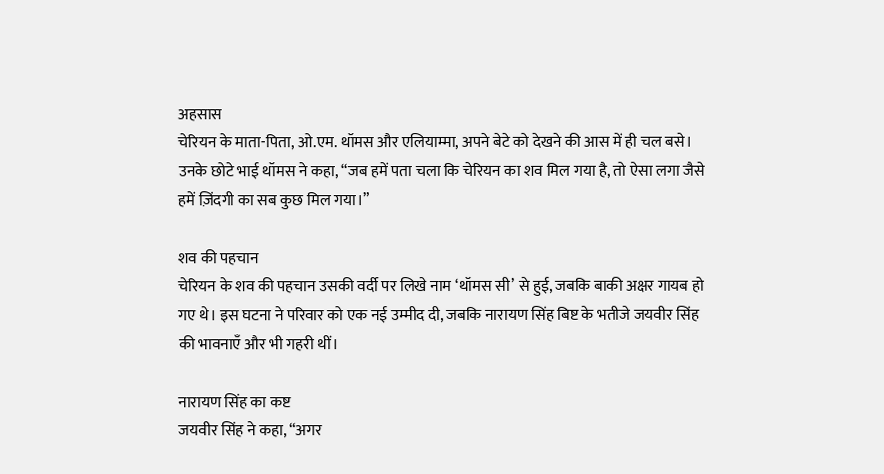अहसास
चेरियन के माता-पिता, ओ.एम. थॉमस और एलियाम्मा, अपने बेटे को देखने की आस में ही चल बसे। उनके छोटे भाई थॉमस ने कहा, “जब हमें पता चला कि चेरियन का शव मिल गया है, तो ऐसा लगा जैसे हमें ज़िंदगी का सब कुछ मिल गया।”

शव की पहचान
चेरियन के शव की पहचान उसकी वर्दी पर लिखे नाम ‘थॉमस सी’ से हुई, जबकि बाकी अक्षर गायब हो गए थे। इस घटना ने परिवार को एक नई उम्मीद दी, जबकि नारायण सिंह बिष्ट के भतीजे जयवीर सिंह की भावनाएँ और भी गहरी थीं।

नारायण सिंह का कष्ट
जयवीर सिंह ने कहा, “अगर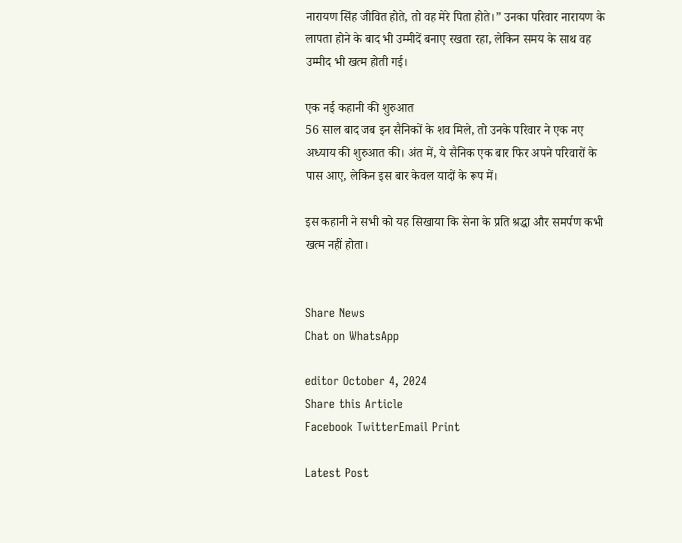नारायण सिंह जीवित होते, तो वह मेरे पिता होते।” उनका परिवार नारायण के लापता होने के बाद भी उम्मीदें बनाए रखता रहा, लेकिन समय के साथ वह उम्मीद भी खत्म होती गई।

एक नई कहानी की शुरुआत
56 साल बाद जब इन सैनिकों के शव मिले, तो उनके परिवार ने एक नए अध्याय की शुरुआत की। अंत में, ये सैनिक एक बार फिर अपने परिवारों के पास आए, लेकिन इस बार केवल यादों के रूप में।

इस कहानी ने सभी को यह सिखाया कि सेना के प्रति श्रद्धा और समर्पण कभी खत्म नहीं होता।


Share News
Chat on WhatsApp

editor October 4, 2024
Share this Article
Facebook TwitterEmail Print

Latest Post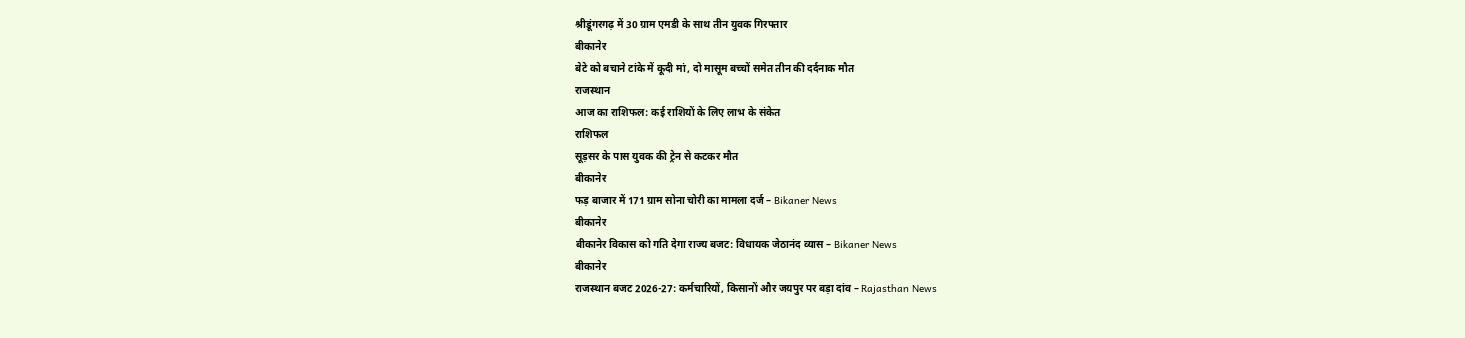श्रीडूंगरगढ़ में 30 ग्राम एमडी के साथ तीन युवक गिरफ्तार
बीकानेर
बेटे को बचाने टांके में कूदी मां, दो मासूम बच्चों समेत तीन की दर्दनाक मौत
राजस्थान
आज का राशिफल: कई राशियों के लिए लाभ के संकेत
राशिफल
सूड़सर के पास युवक की ट्रेन से कटकर मौत
बीकानेर
फड़ बाजार में 171 ग्राम सोना चोरी का मामला दर्ज – Bikaner News
बीकानेर
बीकानेर विकास को गति देगा राज्य बजट: विधायक जेठानंद व्यास – Bikaner News
बीकानेर
राजस्थान बजट 2026-27: कर्मचारियों, किसानों और जयपुर पर बड़ा दांव – Rajasthan News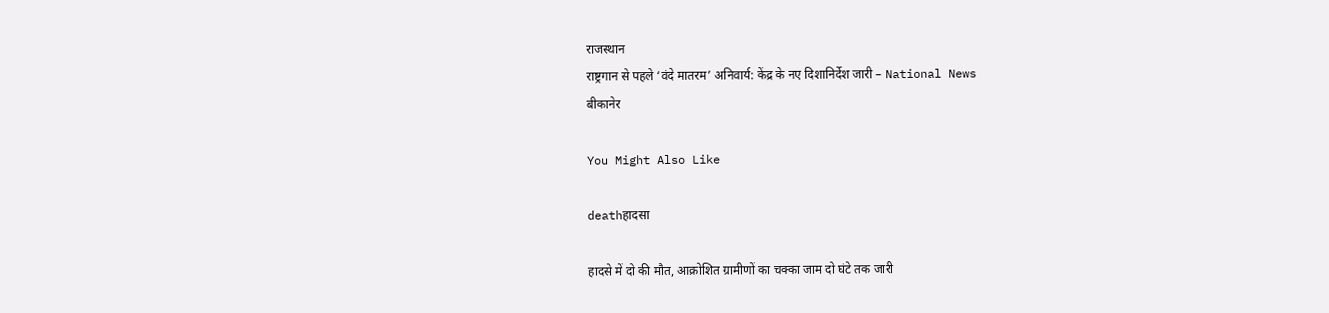राजस्थान
राष्ट्रगान से पहले ‘वंदे मातरम’ अनिवार्य: केंद्र के नए दिशानिर्देश जारी – National News
बीकानेर

You Might Also Like

deathहादसा

हादसे में दो की मौत, आक्रोशित ग्रामीणों का चक्का जाम दो घंटे तक जारी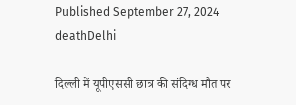Published September 27, 2024
deathDelhi

दिल्ली में यूपीएससी छात्र की संदिग्ध मौत पर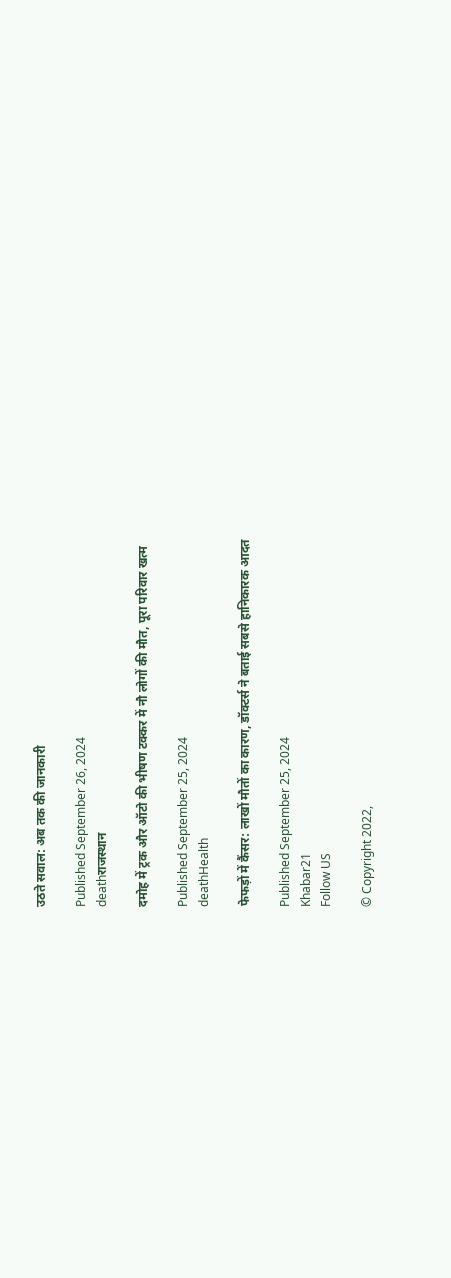उठते सवाल: अब तक की जानकारी

Published September 26, 2024
deathराजस्थान

दमोह में ट्रक और ऑटो की भीषण टक्कर में नौ लोगों की मौत, पूरा परिवार खत्म

Published September 25, 2024
deathHealth

फेफड़ों में कैंसर: लाखों मौतों का कारण, डॉक्टर्स ने बताई सबसे हानिकारक आदत

Published September 25, 2024
Khabar21
Follow US

© Copyright 2022,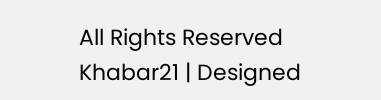All Rights Reserved Khabar21 | Designed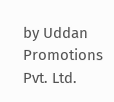by Uddan Promotions Pvt. Ltd.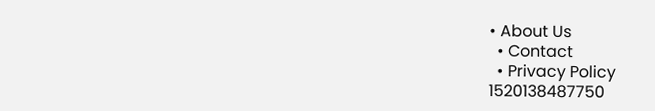• About Us
  • Contact
  • Privacy Policy
1520138487750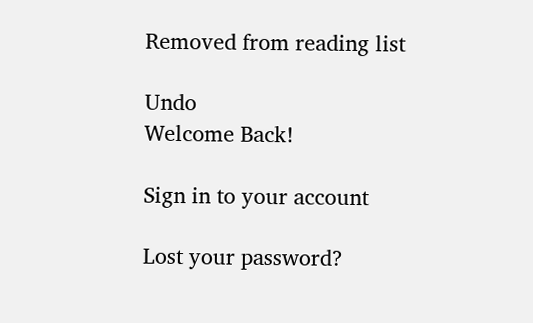Removed from reading list

Undo
Welcome Back!

Sign in to your account

Lost your password?